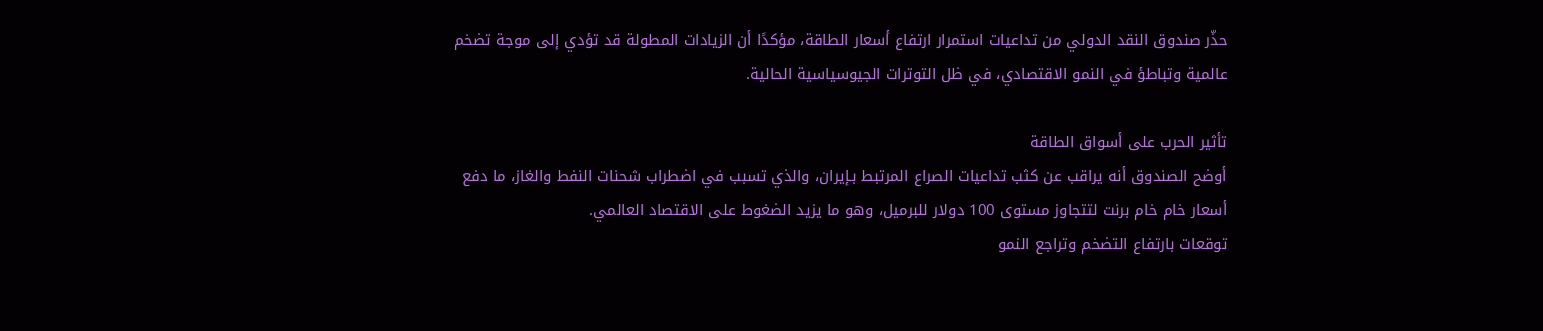حذّر صندوق النقد الدولي من تداعيات استمرار ارتفاع أسعار الطاقة، مؤكدًا أن الزيادات المطولة قد تؤدي إلى موجة تضخم عالمية وتباطؤ في النمو الاقتصادي، في ظل التوترات الجيوسياسية الحالية.

تأثير الحرب على أسواق الطاقة
أوضح الصندوق أنه يراقب عن كثب تداعيات الصراع المرتبط بـإيران، والذي تسبب في اضطراب شحنات النفط والغاز، ما دفع أسعار خام خام برنت لتتجاوز مستوى 100 دولار للبرميل، وهو ما يزيد الضغوط على الاقتصاد العالمي.
توقعات بارتفاع التضخم وتراجع النمو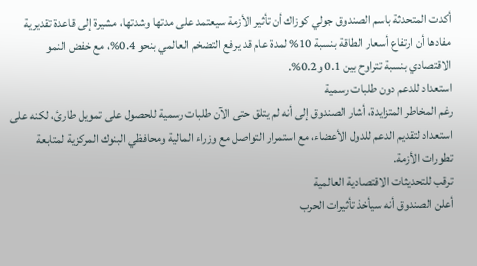أكدت المتحدثة باسم الصندوق جولي كوزاك أن تأثير الأزمة سيعتمد على مدتها وشدتها، مشيرة إلى قاعدة تقديرية مفادها أن ارتفاع أسعار الطاقة بنسبة 10% لمدة عام قد يرفع التضخم العالمي بنحو 0.4%، مع خفض النمو الاقتصادي بنسبة تتراوح بين 0.1 و0.2%.
استعداد للدعم دون طلبات رسمية
رغم المخاطر المتزايدة، أشار الصندوق إلى أنه لم يتلق حتى الآن طلبات رسمية للحصول على تمويل طارئ، لكنه على استعداد لتقديم الدعم للدول الأعضاء، مع استمرار التواصل مع وزراء المالية ومحافظي البنوك المركزية لمتابعة تطورات الأزمة.
ترقب للتحديثات الاقتصادية العالمية
أعلن الصندوق أنه سيأخذ تأثيرات الحرب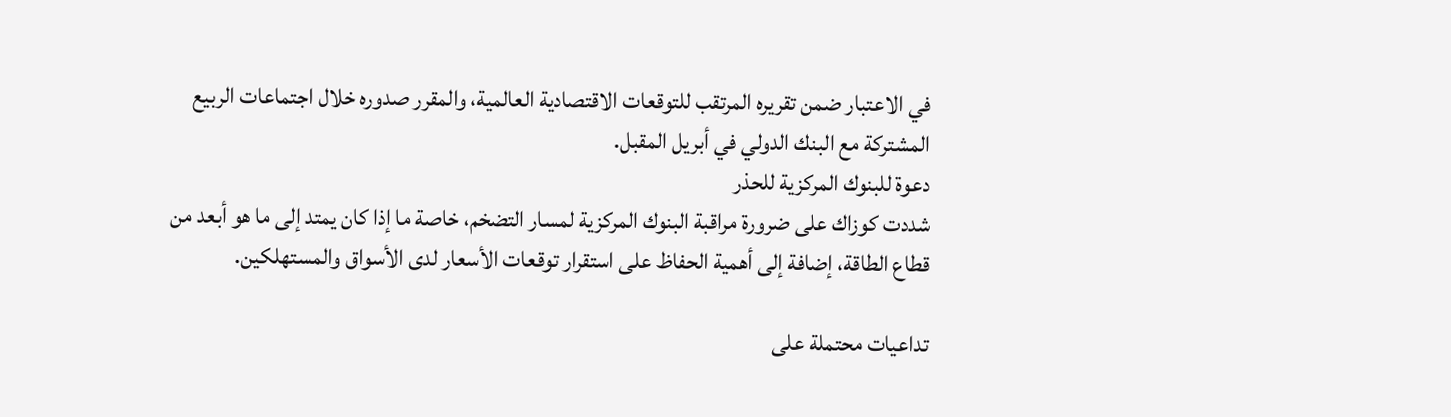في الاعتبار ضمن تقريره المرتقب للتوقعات الاقتصادية العالمية، والمقرر صدوره خلال اجتماعات الربيع المشتركة مع البنك الدولي في أبريل المقبل.
دعوة للبنوك المركزية للحذر
شددت كوزاك على ضرورة مراقبة البنوك المركزية لمسار التضخم، خاصة ما إذا كان يمتد إلى ما هو أبعد من قطاع الطاقة، إضافة إلى أهمية الحفاظ على استقرار توقعات الأسعار لدى الأسواق والمستهلكين.

تداعيات محتملة على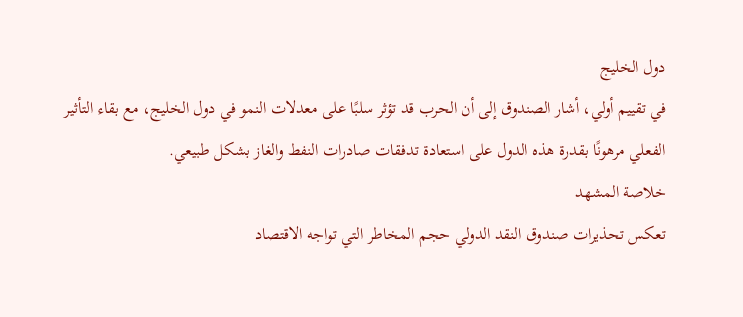دول الخليج
في تقييم أولي، أشار الصندوق إلى أن الحرب قد تؤثر سلبًا على معدلات النمو في دول الخليج، مع بقاء التأثير الفعلي مرهونًا بقدرة هذه الدول على استعادة تدفقات صادرات النفط والغاز بشكل طبيعي.
خلاصة المشهد
تعكس تحذيرات صندوق النقد الدولي حجم المخاطر التي تواجه الاقتصاد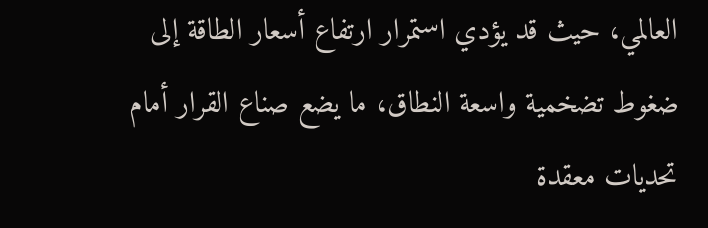العالمي، حيث قد يؤدي استمرار ارتفاع أسعار الطاقة إلى ضغوط تضخمية واسعة النطاق، ما يضع صناع القرار أمام تحديات معقدة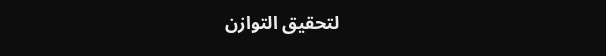لتحقيق التوازن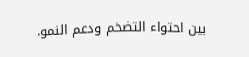بين احتواء التضخم ودعم النمو.